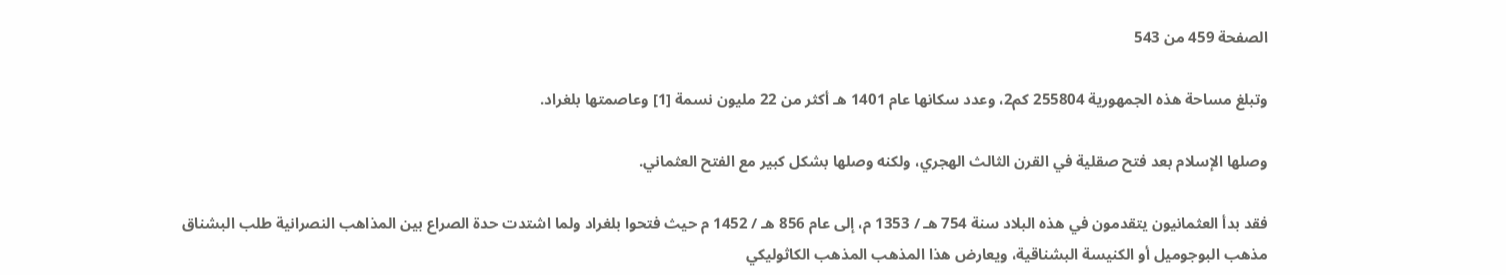الصفحة 459 من 543

وتبلغ مساحة هذه الجمهورية 255804 كم2، وعدد سكانها عام 1401 هـ أكثر من 22 مليون نسمة [1] وعاصمتها بلغراد.

وصلها الإسلام بعد فتح صقلية في القرن الثالث الهجري، ولكنه وصلها بشكل كبير مع الفتح العثماني.

فقد بدأ العثمانيون يتقدمون في هذه البلاد سنة 754 هـ / 1353 م، إلى عام 856 هـ / 1452 م حيث فتحوا بلغراد ولما اشتدت حدة الصراع بين المذاهب النصرانية طلب البشناق مذهب البوجوميل أو الكنيسة البشناقية، ويعارض هذا المذهب المذهب الكاثوليكي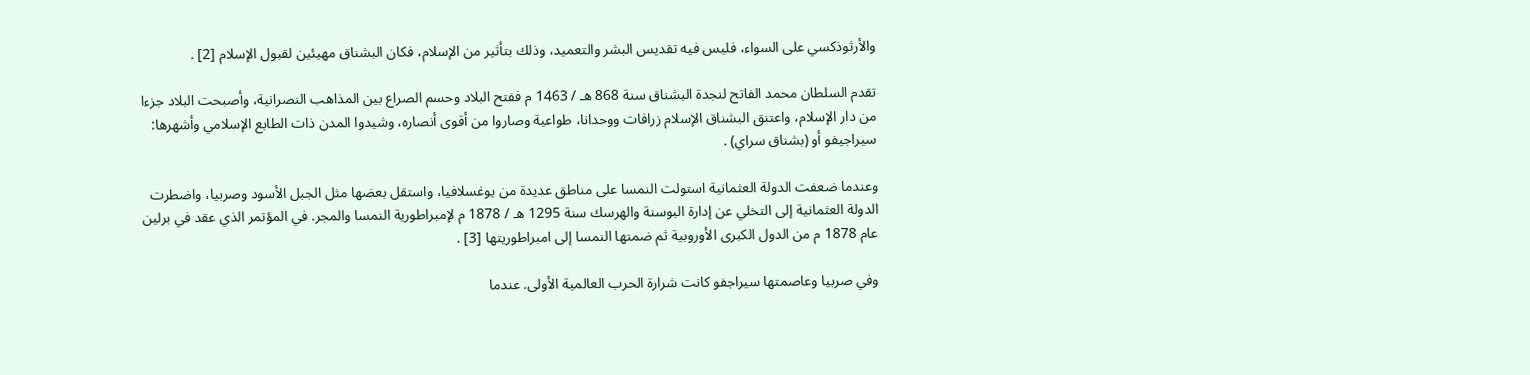والأرثوذكسي على السواء، فليس فيه تقديس البشر والتعميد، وذلك بتأثير من الإسلام، فكان البشناق مهيئين لقبول الإسلام [2] .

تقدم السلطان محمد الفاتح لنجدة البشناق سنة 868 هـ / 1463 م ففتح البلاد وحسم الصراع بين المذاهب النصرانية، وأصبحت البلاد جزءا من دار الإسلام، واعتنق البشناق الإسلام زرافات ووحدانا، طواعية وصاروا من أقوى أنصاره، وشيدوا المدن ذات الطابع الإسلامي وأشهرها: سيراجيفو أو (بشناق سراي) .

وعندما ضعفت الدولة العثمانية استولت النمسا على مناطق عديدة من يوغسلافيا، واستقل بعضها مثل الجبل الأسود وصربيا، واضطرت الدولة العثمانية إلى التخلي عن إدارة البوسنة والهرسك سنة 1295 هـ / 1878 م لإمبراطورية النمسا والمجر. في المؤتمر الذي عقد في برلين عام 1878 م من الدول الكبرى الأوروبية ثم ضمتها النمسا إلى امبراطوريتها [3] .

وفي صربيا وعاصمتها سيراجفو كانت شرارة الحرب العالمية الأولى. عندما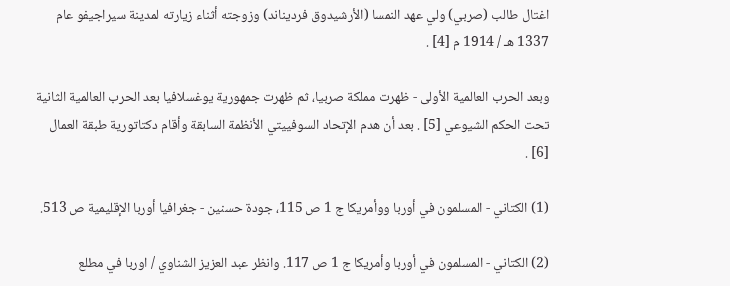اغتال طالب (صربي) ولي عهد النمسا (الأرشيدوق فرديناند) وزوجته أثناء زيارته لمدينة سيراجيفو عام 1337 هـ / 1914 م [4] .

وبعد الحرب العالمية الأولى - ظهرت مملكة صربيا، ثم ظهرت جمهورية يوغسلافيا بعد الحرب العالمية الثانية تحت الحكم الشيوعي [5] . بعد أن هدم الإتحاد السوفييتي الأنظمة السابقة وأقام دكتاتورية طبقة العمال [6] .

(1) الكتاني - المسلمون في أوربا ووأمريكا ج 1 ص 115، جودة حسنين - جغرافيا أوربا الإقليمية ص 513.

(2) الكتاني - المسلمون في أوربا وأمريكا ج 1 ص 117. وانظر عبد العزيز الشناوي / اوربا في مطلع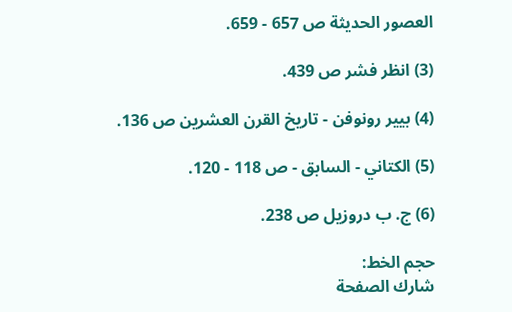العصور الحديثة ص 657 - 659.

(3) انظر فشر ص 439.

(4) بيير رونوفن - تاريخ القرن العشرين ص 136.

(5) الكتاني - السابق - ص 118 - 120.

(6) ج. ب دروزيل ص 238.

حجم الخط:
شارك الصفحة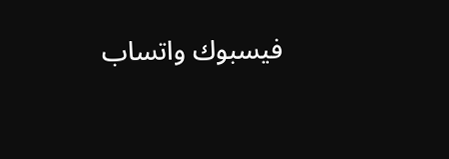فيسبوك واتساب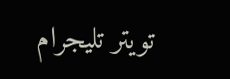تويتر تليجرام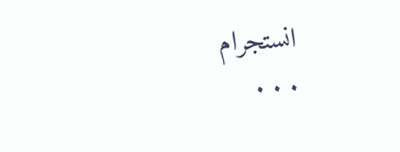انستجرام
. . .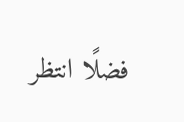فضلًا انتظر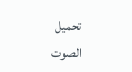تحميل الصوت